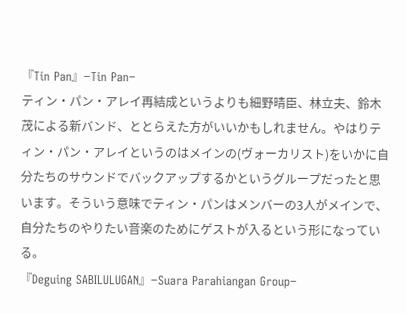『Tin Pan』−Tin Pan−
ティン・パン・アレイ再結成というよりも細野晴臣、林立夫、鈴木茂による新バンド、ととらえた方がいいかもしれません。やはりティン・パン・アレイというのはメインの(ヴォーカリスト)をいかに自分たちのサウンドでバックアップするかというグループだったと思います。そういう意味でティン・パンはメンバーの3人がメインで、自分たちのやりたい音楽のためにゲストが入るという形になっている。
『Deguing SABILULUGAN』−Suara Parahiangan Group−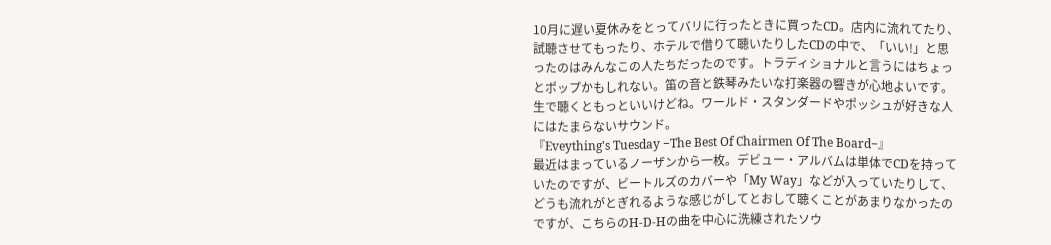10月に遅い夏休みをとってバリに行ったときに買ったCD。店内に流れてたり、試聴させてもったり、ホテルで借りて聴いたりしたCDの中で、「いい!」と思ったのはみんなこの人たちだったのです。トラディショナルと言うにはちょっとポップかもしれない。笛の音と鉄琴みたいな打楽器の響きが心地よいです。生で聴くともっといいけどね。ワールド・スタンダードやポッシュが好きな人にはたまらないサウンド。
『Eveything's Tuesday −The Best Of Chairmen Of The Board−』
最近はまっているノーザンから一枚。デビュー・アルバムは単体でCDを持っていたのですが、ビートルズのカバーや「My Way」などが入っていたりして、どうも流れがとぎれるような感じがしてとおして聴くことがあまりなかったのですが、こちらのH-D-Hの曲を中心に洗練されたソウ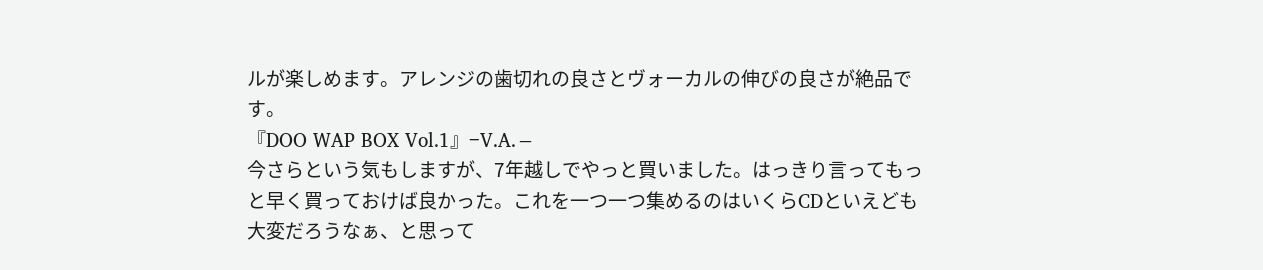ルが楽しめます。アレンジの歯切れの良さとヴォーカルの伸びの良さが絶品です。
『DOO WAP BOX Vol.1』−V.A.−
今さらという気もしますが、7年越しでやっと買いました。はっきり言ってもっと早く買っておけば良かった。これを一つ一つ集めるのはいくらCDといえども大変だろうなぁ、と思って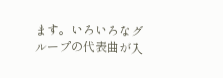ます。いろいろなグループの代表曲が入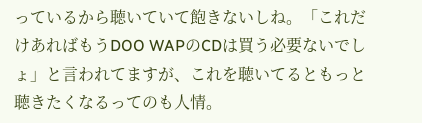っているから聴いていて飽きないしね。「これだけあればもうDOO WAPのCDは買う必要ないでしょ」と言われてますが、これを聴いてるともっと聴きたくなるってのも人情。